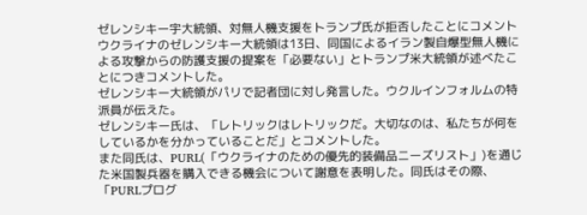ゼレンシキー宇大統領、対無人機支援をトランプ氏が拒否したことにコメント
ウクライナのゼレンシキー大統領は13日、同国によるイラン製自爆型無人機による攻撃からの防護支援の提案を「必要ない」とトランプ米大統領が述べたことにつきコメントした。
ゼレンシキー大統領がパリで記者団に対し発言した。ウクルインフォルムの特派員が伝えた。
ゼレンシキー氏は、「レトリックはレトリックだ。大切なのは、私たちが何をしているかを分かっていることだ」とコメントした。
また同氏は、PURL(「ウクライナのための優先的装備品ニーズリスト」)を通じた米国製兵器を購入できる機会について謝意を表明した。同氏はその際、「PURLプログ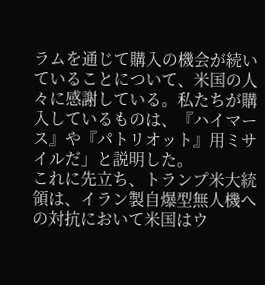ラムを通じて購入の機会が続いていることについて、米国の人々に感謝している。私たちが購入しているものは、『ハイマース』や『パトリオット』用ミサイルだ」と説明した。
これに先立ち、トランプ米大統領は、イラン製自爆型無人機への対抗において米国はウ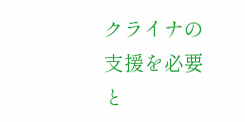クライナの支援を必要と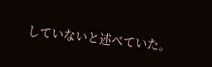していないと述べていた。